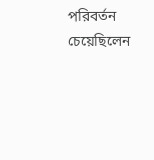পরিবর্তন চেয়েছিলেন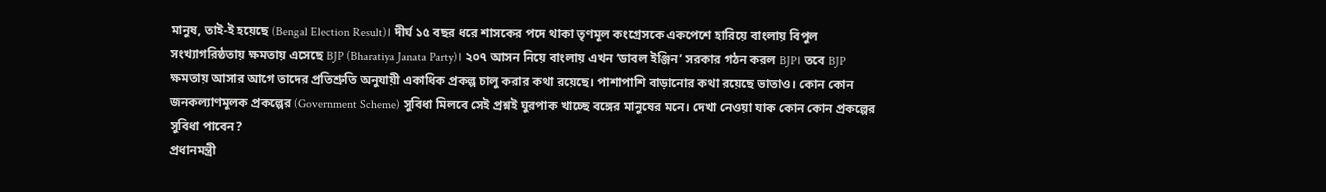মানুষ, তাই-ই হয়েছে (Bengal Election Result)। দীর্ঘ ১৫ বছর ধরে শাসকের পদে থাকা তৃণমূল কংগ্রেসকে একপেশে হারিয়ে বাংলায় বিপুল সংখ্যাগরিষ্ঠতায় ক্ষমতায় এসেছে BJP (Bharatiya Janata Party)। ২০৭ আসন নিয়ে বাংলায় এখন ‘ডাবল ইঞ্জিন’ সরকার গঠন করল BJP। তবে BJP ক্ষমতায় আসার আগে তাদের প্রতিশ্রুতি অনুযায়ী একাধিক প্রকল্প চালু করার কথা রয়েছে। পাশাপাশি বাড়ানোর কথা রয়েছে ভাতাও। কোন কোন জনকল্যাণমূলক প্রকল্পের (Government Scheme) সুবিধা মিলবে সেই প্রশ্নই ঘুরপাক খাচ্ছে বঙ্গের মানুষের মনে। দেখা নেওয়া যাক কোন কোন প্রকল্পের সুবিধা পাবেন?
প্রধানমন্ত্রী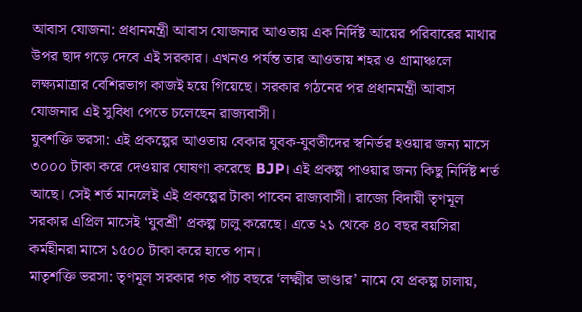আবাস যোজনা: প্রধানমন্ত্রী আবাস যোজনার আওতায় এক নির্দিষ্ট আয়ের পরিবারের মাথার উপর ছাদ গড়ে দেবে এই সরকার। এখনও পর্যন্ত তার আওতায় শহর ও গ্রামাঞ্চলে লক্ষ্যমাত্রার বেশিরভাগ কাজই হয়ে গিয়েছে। সরকার গঠনের পর প্রধানমন্ত্রী আবাস যোজনার এই সুবিধা পেতে চলেছেন রাজ্যবাসী।
যুবশক্তি ভরসা: এই প্রকল্পের আওতায় বেকার যুবক-যুবতীদের স্বনির্ভর হওয়ার জন্য মাসে ৩০০০ টাকা করে দেওয়ার ঘোষণা করেছে BJP। এই প্রকল্প পাওয়ার জন্য কিছু নির্দিষ্ট শর্ত আছে। সেই শর্ত মানলেই এই প্রকল্পের টাকা পাবেন রাজ্যবাসী। রাজ্যে বিদায়ী তৃণমূল সরকার এপ্রিল মাসেই ‘যুবশ্রী’ প্রকল্প চালু করেছে। এতে ২১ থেকে ৪০ বছর বয়সিরা কর্মহীনরা মাসে ১৫০০ টাকা করে হাতে পান।
মাতৃশক্তি ভরসা: তৃণমূল সরকার গত পাঁচ বছরে ‘লক্ষ্মীর ভাণ্ডার’ নামে যে প্রকল্প চালায়,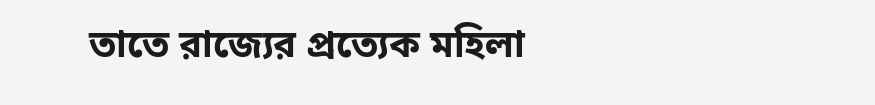তাতে রাজ্যের প্রত্যেক মহিলা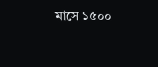মাসে ১৫০০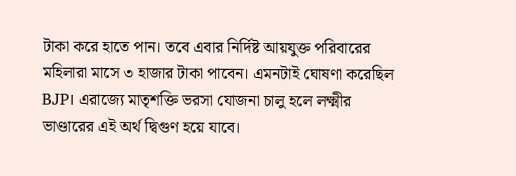টাকা করে হাতে পান। তবে এবার নির্দিষ্ট আয়যুক্ত পরিবারের মহিলারা মাসে ৩ হাজার টাকা পাবেন। এমনটাই ঘোষণা করেছিল BJP। এরাজ্যে মাতৃশক্তি ভরসা যোজনা চালু হলে লক্ষ্মীর ভাণ্ডারের এই অর্থ দ্বিগুণ হয়ে যাবে।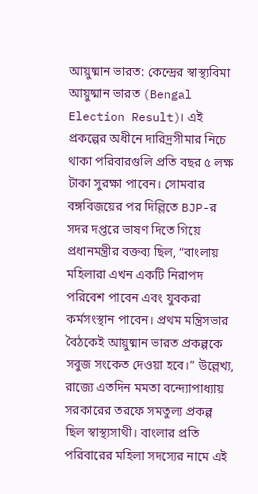আয়ুষ্মান ভারত: কেন্দ্রের স্বাস্থ্যবিমা আয়ুষ্মান ভারত (Bengal Election Result)। এই প্রকল্পের অধীনে দারিদ্রসীমার নিচে থাকা পরিবারগুলি প্রতি বছর ৫ লক্ষ টাকা সুরক্ষা পাবেন। সোমবার বঙ্গবিজয়ের পর দিল্লিতে BJP-র সদর দপ্তরে ভাষণ দিতে গিয়ে প্রধানমন্ত্রীর বক্তব্য ছিল, “বাংলায় মহিলারা এখন একটি নিরাপদ পরিবেশ পাবেন এবং যুবকরা কর্মসংস্থান পাবেন। প্রথম মন্ত্রিসভার বৈঠকেই আয়ুষ্মান ভারত প্রকল্পকে সবুজ সংকেত দেওয়া হবে।” উল্লেখ্য, রাজ্যে এতদিন মমতা বন্দ্যোপাধ্যায় সরকারের তরফে সমতুল্য প্রকল্প ছিল স্বাস্থ্যসাথী। বাংলার প্রতি পরিবারের মহিলা সদস্যের নামে এই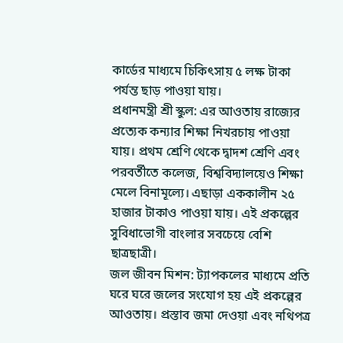কার্ডের মাধ্যমে চিকিৎসায় ৫ লক্ষ টাকা পর্যন্ত ছাড় পাওয়া যায়।
প্রধানমন্ত্রী শ্রী স্কুল: এর আওতায় রাজ্যের প্রত্যেক কন্যার শিক্ষা নিখরচায় পাওয়া যায়। প্রথম শ্রেণি থেকে দ্বাদশ শ্রেণি এবং পরবর্তীতে কলেজ, বিশ্ববিদ্যালয়েও শিক্ষা মেলে বিনামূল্যে। এছাড়া এককালীন ২৫ হাজার টাকাও পাওয়া যায়। এই প্রকল্পের সুবিধাভোগী বাংলার সবচেয়ে বেশি ছাত্রছাত্রী।
জল জীবন মিশন: ট্যাপকলের মাধ্যমে প্রতি ঘরে ঘরে জলের সংযোগ হয় এই প্রকল্পের আওতায়। প্রস্তাব জমা দেওয়া এবং নথিপত্র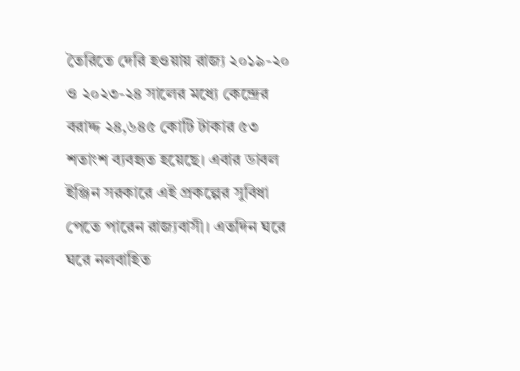তৈরিতে দেরি হওয়ায় রাজ্য ২০১৯-২০ ও ২০২৩-২৪ সালের মধ্যে কেন্দ্রের বরাদ্দ ২৪,৬৪৫ কোটি টাকার ৫৩ শতাংশ ব্যবহৃত হয়েছে। এবার ডাবল ইঞ্জিন সরকারে এই প্রকল্পের সুবিধা পেতে পারেন রাজ্যবাসী। এতদিন ঘরে ঘরে নলবাহিত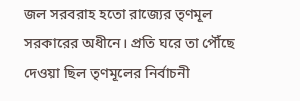জল সরবরাহ হতো রাজ্যের তৃণমূল সরকারের অধীনে। প্রতি ঘরে তা পৌঁছে দেওয়া ছিল তৃণমূলের নির্বাচনী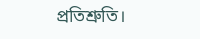প্রতিশ্রুতি।